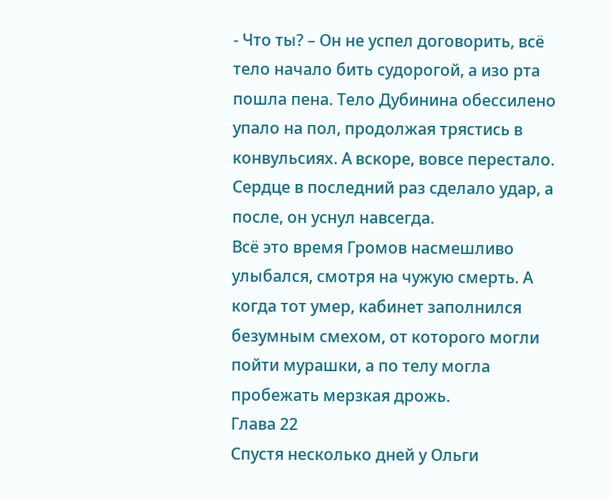- Что ты? – Он не успел договорить, всё тело начало бить судорогой, а изо рта пошла пена. Тело Дубинина обессилено упало на пол, продолжая трястись в конвульсиях. А вскоре, вовсе перестало. Сердце в последний раз сделало удар, а после, он уснул навсегда.
Всё это время Громов насмешливо улыбался, смотря на чужую смерть. А когда тот умер, кабинет заполнился безумным смехом, от которого могли пойти мурашки, а по телу могла пробежать мерзкая дрожь.
Глава 22
Спустя несколько дней у Ольги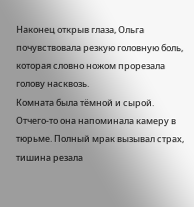Наконец открыв глаза, Ольга почувствовала резкую головную боль, которая словно ножом прорезала голову насквозь.
Комната была тёмной и сырой. Отчего-то она напоминала камеру в тюрьме. Полный мрак вызывал страх, тишина резала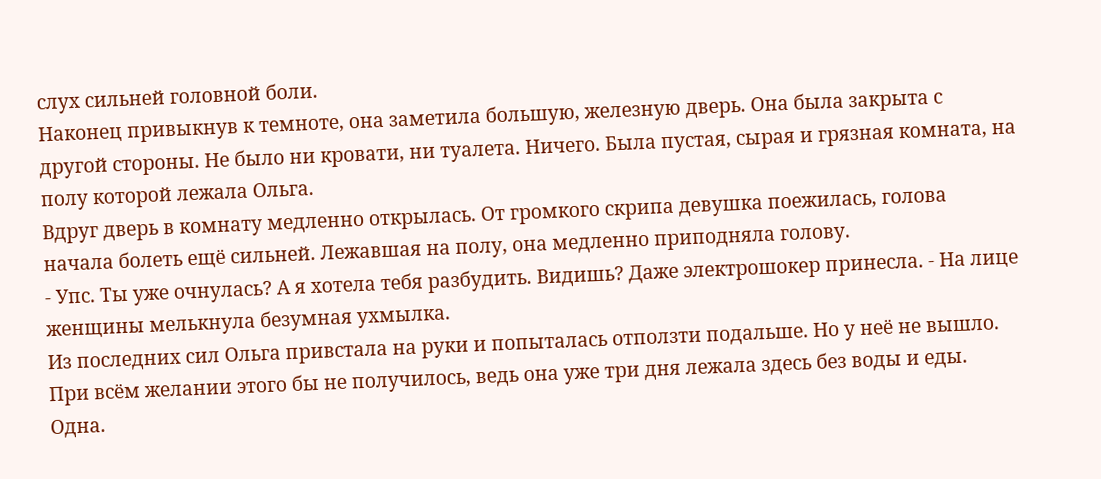слух сильней головной боли.
Наконец привыкнув к темноте, она заметила большую, железную дверь. Она была закрыта с другой стороны. Не было ни кровати, ни туалета. Ничего. Была пустая, сырая и грязная комната, на полу которой лежала Ольга.
Вдруг дверь в комнату медленно открылась. От громкого скрипа девушка поежилась, голова начала болеть ещё сильней. Лежавшая на полу, она медленно приподняла голову.
- Упс. Ты уже очнулась? А я хотела тебя разбудить. Видишь? Даже электрошокер принесла. - На лице женщины мелькнула безумная ухмылка.
Из последних сил Ольга привстала на руки и попыталась отползти подальше. Но у неё не вышло. При всём желании этого бы не получилось, ведь она уже три дня лежала здесь без воды и еды. Одна.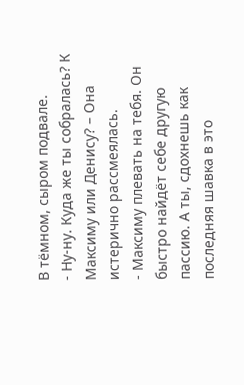В тёмном, сыром подвале.
- Ну-ну. Куда же ты собралась? К Максиму или Денису? – Она истерично рассмеялась.
- Максиму плевать на тебя. Он быстро найдёт себе другую пассию. А ты, сдохнешь как последняя шавка в это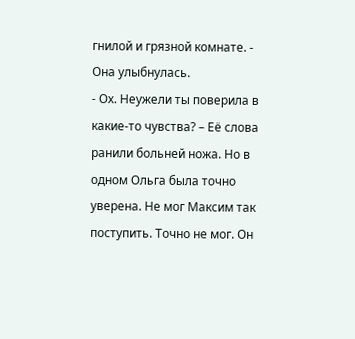гнилой и грязной комнате. - Она улыбнулась.
- Ох. Неужели ты поверила в какие-то чувства? – Её слова ранили больней ножа. Но в одном Ольга была точно уверена. Не мог Максим так поступить. Точно не мог. Он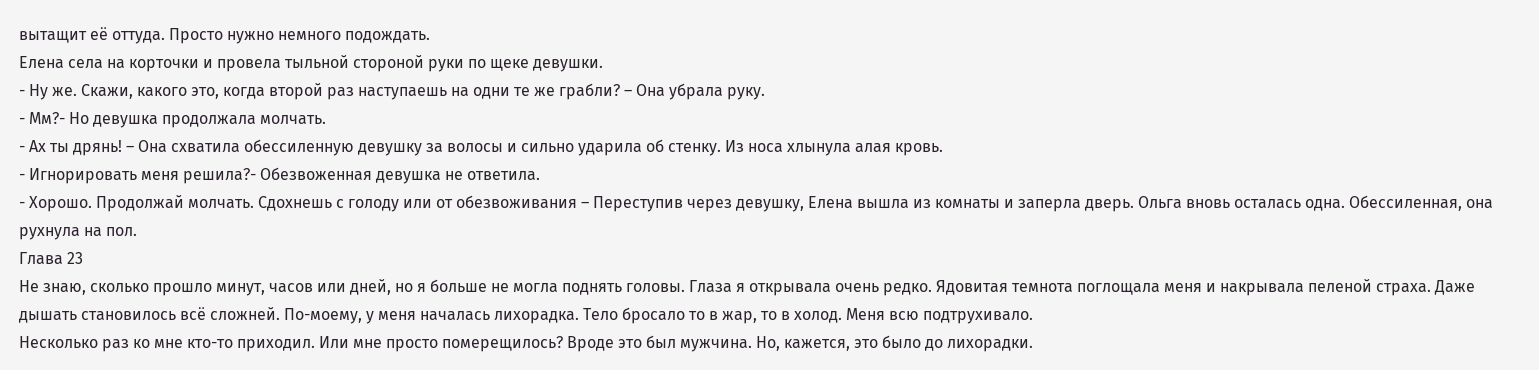вытащит её оттуда. Просто нужно немного подождать.
Елена села на корточки и провела тыльной стороной руки по щеке девушки.
- Ну же. Скажи, какого это, когда второй раз наступаешь на одни те же грабли? – Она убрала руку.
- Мм?- Но девушка продолжала молчать.
- Ах ты дрянь! – Она схватила обессиленную девушку за волосы и сильно ударила об стенку. Из носа хлынула алая кровь.
- Игнорировать меня решила?- Обезвоженная девушка не ответила.
- Хорошо. Продолжай молчать. Сдохнешь с голоду или от обезвоживания – Переступив через девушку, Елена вышла из комнаты и заперла дверь. Ольга вновь осталась одна. Обессиленная, она рухнула на пол.
Глава 23
Не знаю, сколько прошло минут, часов или дней, но я больше не могла поднять головы. Глаза я открывала очень редко. Ядовитая темнота поглощала меня и накрывала пеленой страха. Даже дышать становилось всё сложней. По-моему, у меня началась лихорадка. Тело бросало то в жар, то в холод. Меня всю подтрухивало.
Несколько раз ко мне кто-то приходил. Или мне просто померещилось? Вроде это был мужчина. Но, кажется, это было до лихорадки.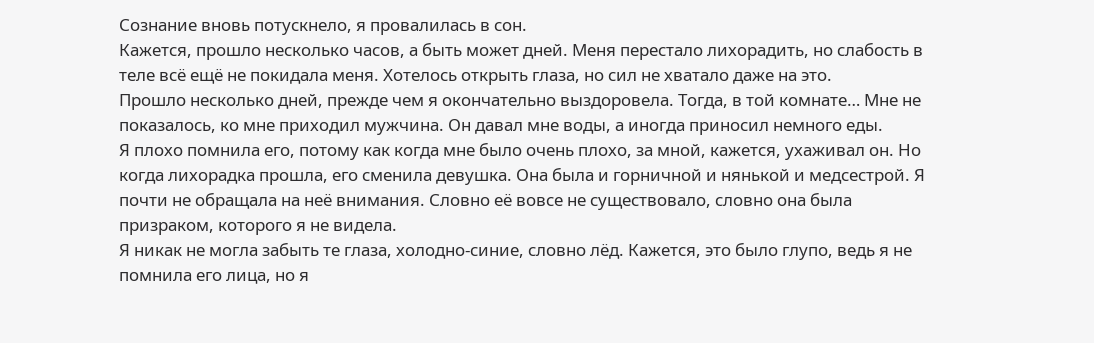Сознание вновь потускнело, я провалилась в сон.
Кажется, прошло несколько часов, а быть может дней. Меня перестало лихорадить, но слабость в теле всё ещё не покидала меня. Хотелось открыть глаза, но сил не хватало даже на это.
Прошло несколько дней, прежде чем я окончательно выздоровела. Тогда, в той комнате… Мне не показалось, ко мне приходил мужчина. Он давал мне воды, а иногда приносил немного еды.
Я плохо помнила его, потому как когда мне было очень плохо, за мной, кажется, ухаживал он. Но когда лихорадка прошла, его сменила девушка. Она была и горничной и нянькой и медсестрой. Я почти не обращала на неё внимания. Словно её вовсе не существовало, словно она была призраком, которого я не видела.
Я никак не могла забыть те глаза, холодно-синие, словно лёд. Кажется, это было глупо, ведь я не помнила его лица, но я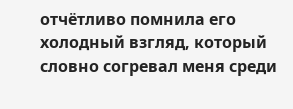отчётливо помнила его холодный взгляд, который словно согревал меня среди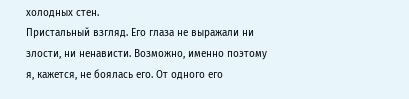холодных стен.
Пристальный взгляд. Его глаза не выражали ни злости, ни ненависти. Возможно, именно поэтому я, кажется, не боялась его. От одного его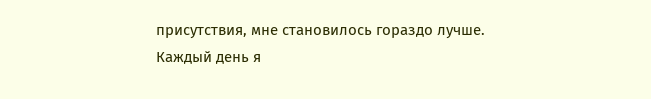присутствия, мне становилось гораздо лучше.
Каждый день я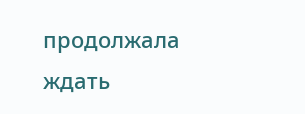продолжала ждать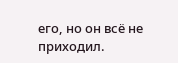его, но он всё не приходил.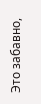Это забавно,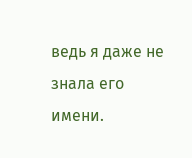ведь я даже не знала его имени.